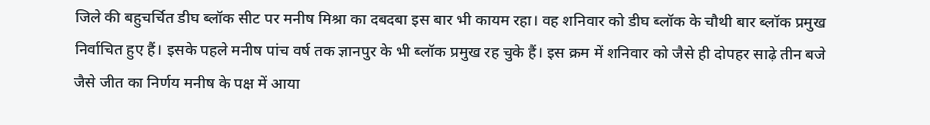जिले की बहुचर्चित डीघ ब्लॉक सीट पर मनीष मिश्रा का दबदबा इस बार भी कायम रहा। वह शनिवार को डीघ ब्लॉक के चौथी बार ब्लॉक प्रमुख निर्वाचित हुए हैं। इसके पहले मनीष पांच वर्ष तक ज्ञानपुर के भी ब्लॉक प्रमुख रह चुके हैं। इस क्रम में शनिवार को जैसे ही दोपहर साढ़े तीन बजे जैसे जीत का निर्णय मनीष के पक्ष में आया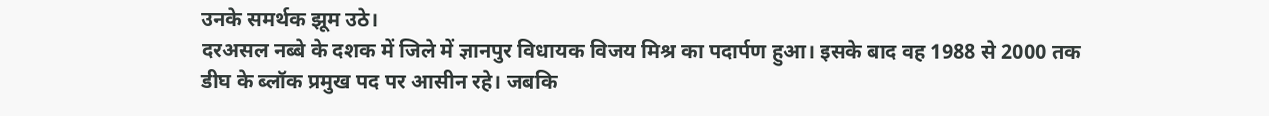उनके समर्थक झूम उठे।
दरअसल नब्बे के दशक में जिले में ज्ञानपुर विधायक विजय मिश्र का पदार्पण हुआ। इसके बाद वह 1988 से 2000 तक डीघ के ब्लॉक प्रमुख पद पर आसीन रहे। जबकि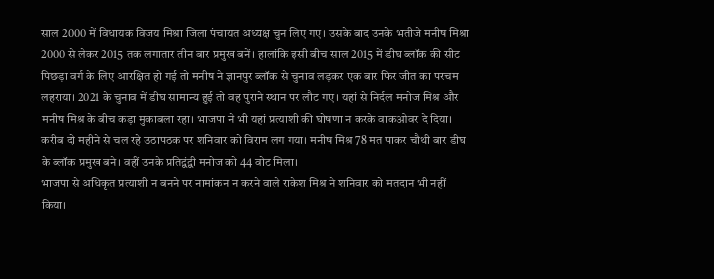साल 2000 में विधायक विजय मिश्रा जिला पंचायत अध्यक्ष चुन लिए गए। उसके बाद उनके भतीजे मनीष मिश्रा 2000 से लेकर 2015 तक लगातार तीन बार प्रमुख बनें। हालांकि इसी बीच साल 2015 में डीघ ब्लॉक की सीट पिछड़ा वर्ग के लिए आरक्षित हो गई तो मनीष ने ज्ञानपुर ब्लॉक से चुनाव लड़कर एक बार फिर जीत का परचम लहराया। 2021 के चुनाव में डीघ सामान्य हुई तो वह पुराने स्थान पर लौट गए। यहां से निर्दल मनोज मिश्र और मनीष मिश्र के बीच कड़ा मुकाबला रहा। भाजपा ने भी यहां प्रत्याशी की घोषणा न करके वाकओवर दे दिया। करीब दो महीने से चल रहे उठापठक पर शनिवार को विराम लग गया। मनीष मिश्र 78 मत पाकर चौथी बार डीघ के ब्लॉक प्रमुख बने। वहीं उनके प्रतिद्वंद्वी मनोज को 44 वोट मिला।
भाजपा से अधिकृत प्रत्याशी न बनने पर नामांकन न करने वाले राकेश मिश्र ने शनिवार को मतदान भी नहीं किया।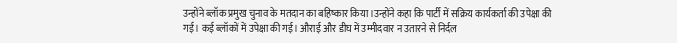उन्होंने ब्लॉक प्रमुख चुनाव के मतदान का बहिष्कार किया।उन्होंने कहा कि पार्टी में सक्रिय कार्यकर्ता की उपेक्षा की गई। कई ब्लॉकों में उपेक्षा की गई। औराई और डीघ में उम्मीदवार न उतारने से निर्दल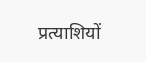प्रत्याशियों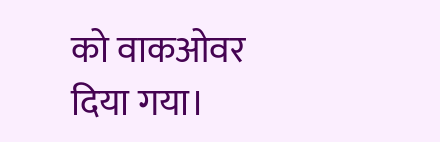को वाकओवर दिया गया।